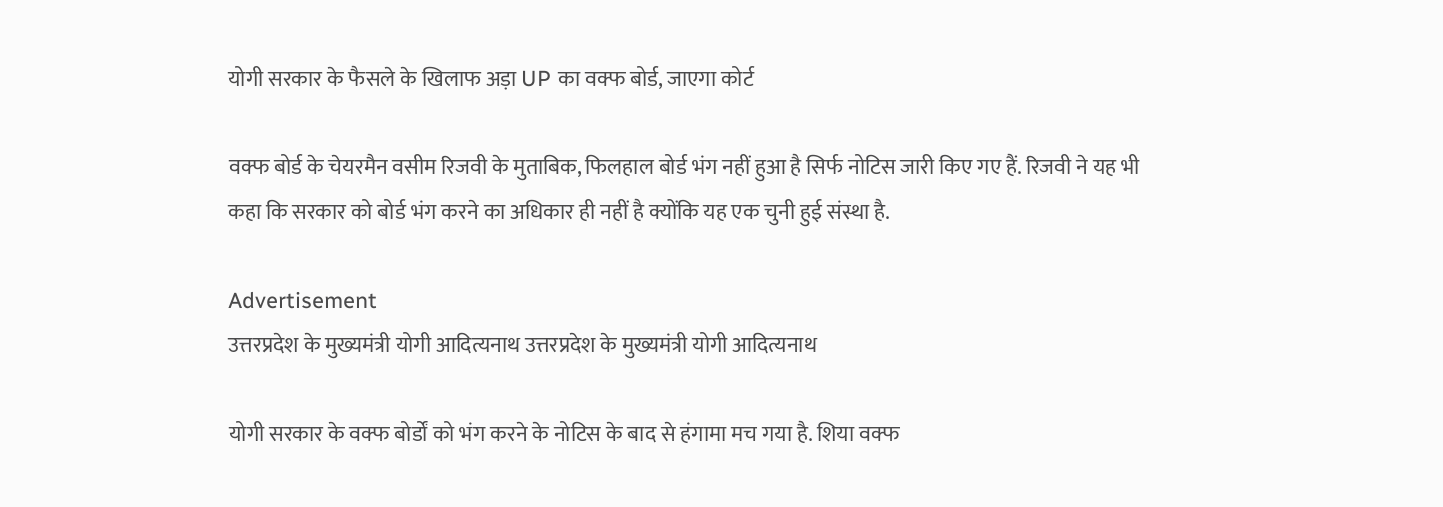योगी सरकार के फैसले के खिलाफ अड़ा UP का वक्फ बोर्ड, जाएगा कोर्ट

वक्फ बोर्ड के चेयरमैन वसीम रिजवी के मुताबिक, फिलहाल बोर्ड भंग नहीं हुआ है सिर्फ नोटिस जारी किए गए हैं. रिजवी ने यह भी कहा कि सरकार को बोर्ड भंग करने का अधिकार ही नहीं है क्योंकि यह एक चुनी हुई संस्था है.

Advertisement
उत्तरप्रदेश के मुख्यमंत्री योगी आदित्यनाथ उत्तरप्रदेश के मुख्यमंत्री योगी आदित्यनाथ

योगी सरकार के वक्फ बोर्डों को भंग करने के नोटिस के बाद से हंगामा मच गया है. शिया वक्फ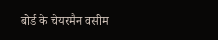बोर्ड के चेयरमैन वसीम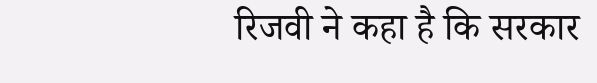रिजवी ने कहा है कि सरकार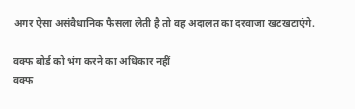अगर ऐसा असंवैधानिक फैसला लेती है तो वह अदालत का दरवाजा खटखटाएंगे.

वक्फ बोर्ड को भंग करने का अधिकार नहीं
वक्फ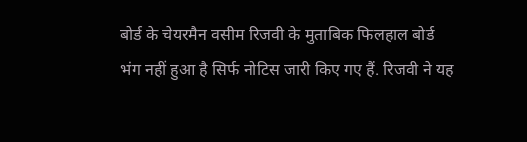बोर्ड के चेयरमैन वसीम रिजवी के मुताबिक फिलहाल बोर्ड भंग नहीं हुआ है सिर्फ नोटिस जारी किए गए हैं. रिजवी ने यह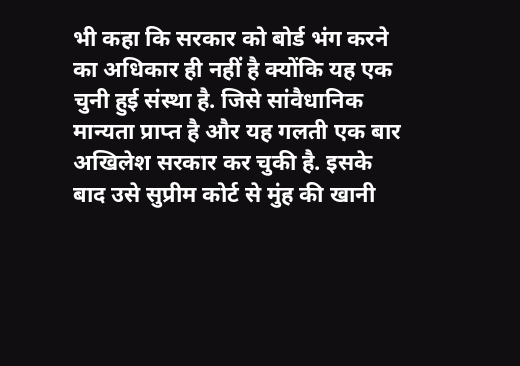भी कहा कि सरकार को बोर्ड भंग करने का अधिकार ही नहीं है क्योंकि यह एक चुनी हुई संस्था है. जिसे सांवैधानिक मान्यता प्राप्त है और यह गलती एक बार अखिलेश सरकार कर चुकी है. इसके बाद उसे सुप्रीम कोर्ट से मुंह की खानी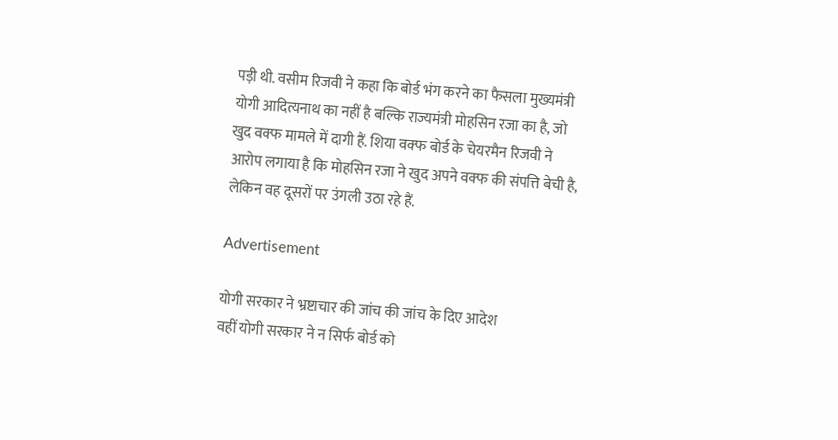पड़ी थी. वसीम रिजवी ने कहा कि बोर्ड भंग करने का फैसला मुख्यमंत्री योगी आदित्यनाथ का नहीं है बल्कि राज्यमंत्री मोहसिन रजा का है, जो खुद वक्फ मामले में दागी हैं. शिया वक्फ बोर्ड के चेयरमैन रिजवी ने आरोप लगाया है कि मोहसिन रजा ने खुद अपने वक्फ की संपत्ति बेची है, लेकिन वह दूसरों पर उंगली उठा रहे हैं.

Advertisement

योगी सरकार ने भ्रष्टाचार की जांच की जांच के दिए आदेश
वहीं योगी सरकार ने न सिर्फ बोर्ड को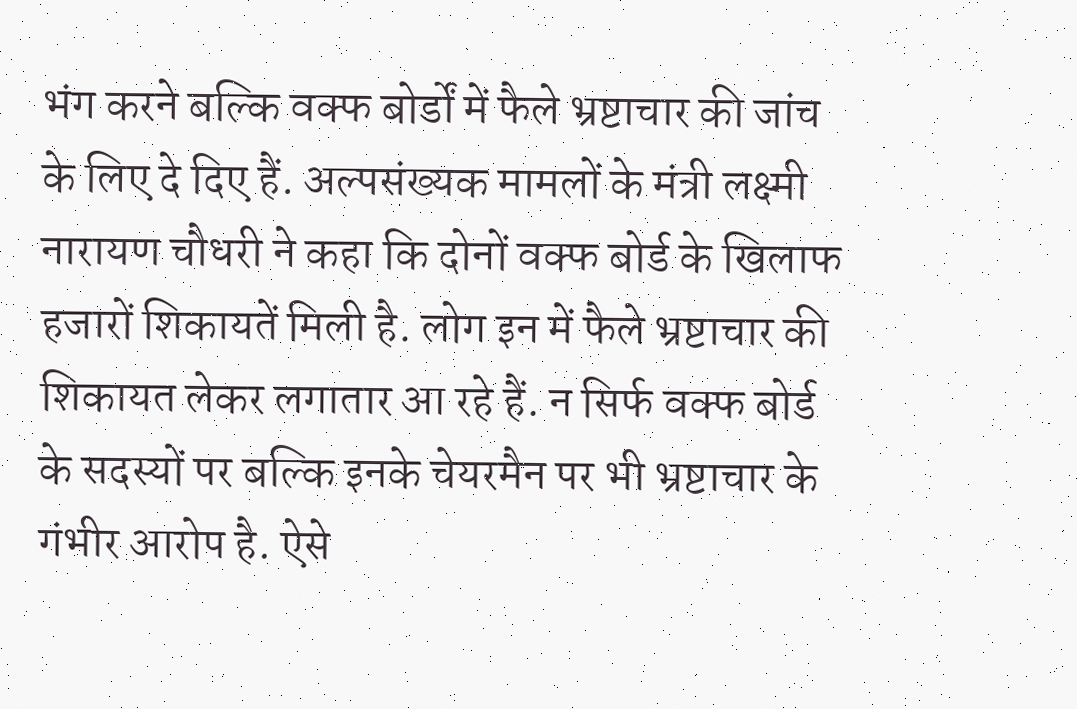भंग करने बल्कि वक्फ बोर्डों में फैले भ्रष्टाचार की जांच के लिए दे दिए हैं. अल्पसंख्यक मामलों के मंत्री लक्ष्मी नारायण चौधरी ने कहा कि दोनों वक्फ बोर्ड के खिलाफ हजारों शिकायतें मिली है. लोग इन में फैले भ्रष्टाचार की शिकायत लेकर लगातार आ रहे हैं. न सिर्फ वक्फ बोर्ड के सदस्यों पर बल्कि इनके चेयरमैन पर भी भ्रष्टाचार के गंभीर आरोप है. ऐसे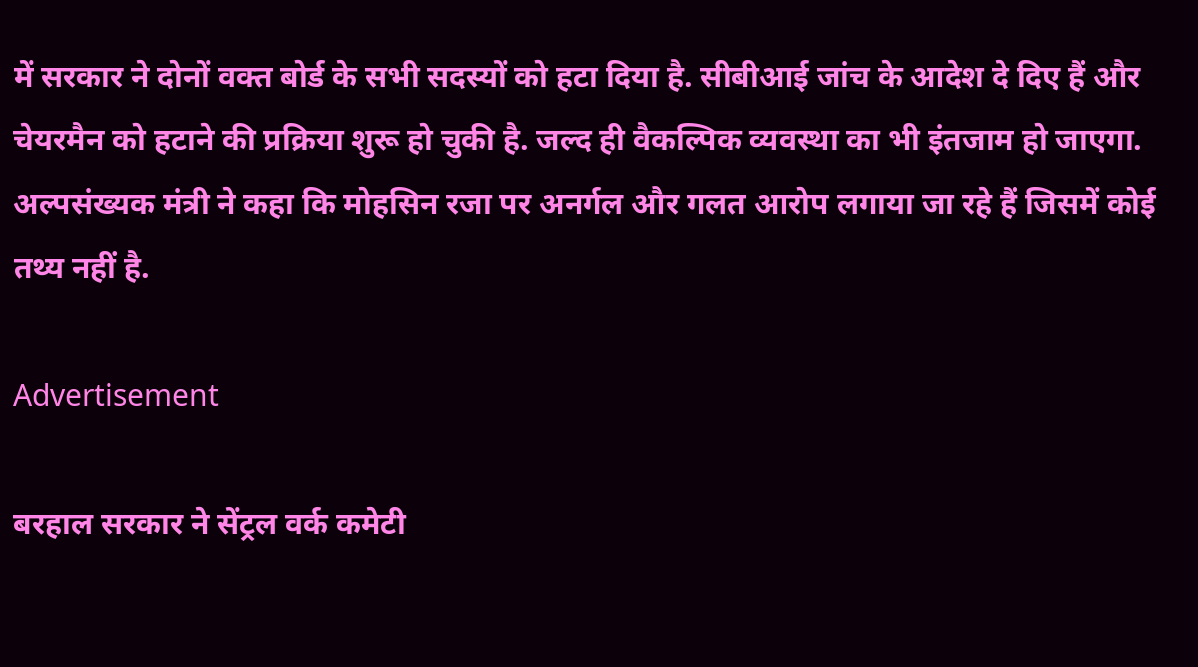में सरकार ने दोनों वक्त बोर्ड के सभी सदस्यों को हटा दिया है. सीबीआई जांच के आदेश दे दिए हैं और चेयरमैन को हटाने की प्रक्रिया शुरू हो चुकी है. जल्द ही वैकल्पिक व्यवस्था का भी इंतजाम हो जाएगा. अल्पसंख्यक मंत्री ने कहा कि मोहसिन रजा पर अनर्गल और गलत आरोप लगाया जा रहे हैं जिसमें कोई तथ्य नहीं है.

Advertisement

बरहाल सरकार ने सेंट्रल वर्क कमेटी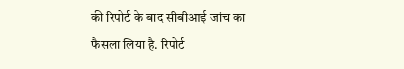की रिपोर्ट के बाद सीबीआई जांच का फैसला लिया है. रिपोर्ट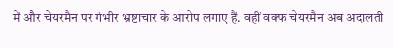में और चेयरमैन पर गंभीर भ्रष्टाचार के आरोप लगाए हैं. वहीं वक्फ चेयरमैन अब अदालती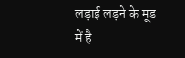लड़ाई लड़ने के मूड में है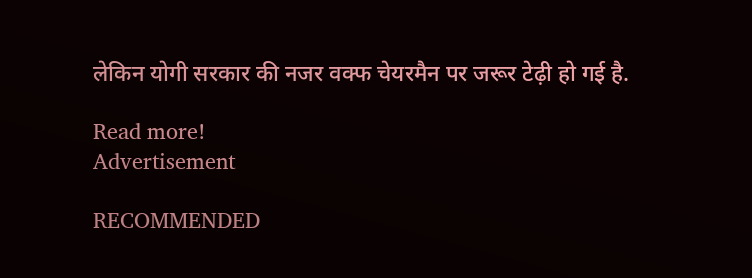लेकिन योगी सरकार की नजर वक्फ चेयरमैन पर जरूर टेढ़ी हो गई है.

Read more!
Advertisement

RECOMMENDED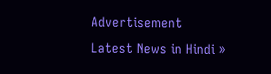Advertisement
Latest News in Hindi »